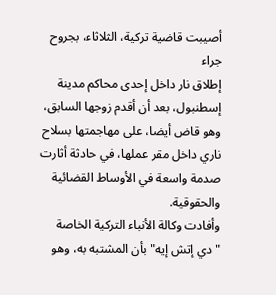أصيبت قاضية تركية، الثلاثاء، بجروح جراء
إطلاق نار داخل إحدى محاكم مدينة إسطنبول، بعد أن أقدم زوجها السابق، وهو قاض أيضا، على مهاجمتها بسلاح ناري داخل مقر عملها، في حادثة أثارت صدمة واسعة في الأوساط القضائية والحقوقية.
وأفادت وكالة الأنباء التركية الخاصة "دي إتش إيه" بأن المشتبه به، وهو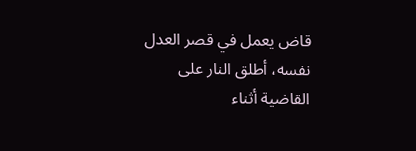قاض يعمل في قصر العدل نفسه، أطلق النار على القاضية أثناء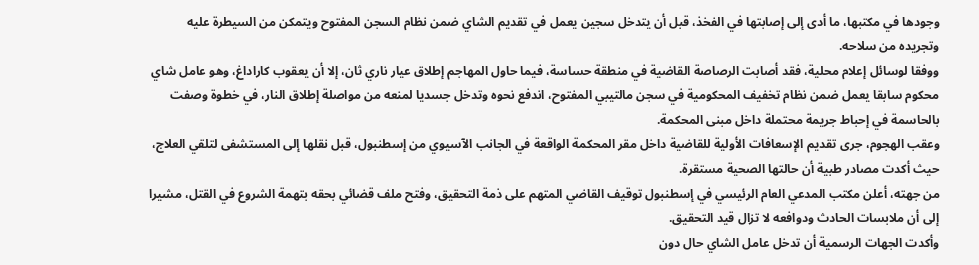وجودها في مكتبها، ما أدى إلى إصابتها في الفخذ، قبل أن يتدخل سجين يعمل في تقديم الشاي ضمن نظام السجن المفتوح ويتمكن من السيطرة عليه وتجريده من سلاحه.
ووفقا لوسائل إعلام محلية، فقد أصابت الرصاصة القاضية في منطقة حساسة، فيما حاول المهاجم إطلاق عيار ناري ثان، إلا أن يعقوب كاراداغ، وهو عامل شاي محكوم سابقا يعمل ضمن نظام تخفيف المحكومية في سجن مالتيبي المفتوح، اندفع نحوه وتدخل جسديا لمنعه من مواصلة إطلاق النار، في خطوة وصفت بالحاسمة في إحباط جريمة محتملة داخل مبنى المحكمة.
وعقب الهجوم، جرى تقديم الإسعافات الأولية للقاضية داخل مقر المحكمة الواقعة في الجانب الآسيوي من إسطنبول، قبل نقلها إلى المستشفى لتلقي العلاج، حيث أكدت مصادر طبية أن حالتها الصحية مستقرة.
من جهته، أعلن مكتب المدعي العام الرئيسي في إسطنبول توقيف القاضي المتهم على ذمة التحقيق، وفتح ملف قضائي بحقه بتهمة الشروع في القتل، مشيرا إلى أن ملابسات الحادث ودوافعه لا تزال قيد التحقيق.
وأكدت الجهات الرسمية أن تدخل عامل الشاي حال دون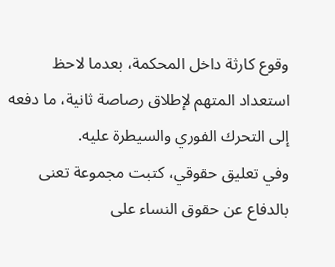وقوع كارثة داخل المحكمة، بعدما لاحظ استعداد المتهم لإطلاق رصاصة ثانية، ما دفعه إلى التحرك الفوري والسيطرة عليه.
وفي تعليق حقوقي، كتبت مجموعة تعنى بالدفاع عن حقوق النساء على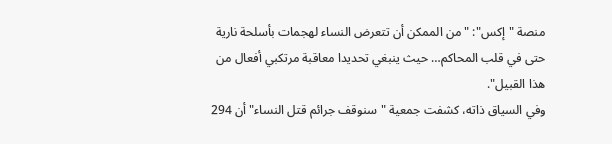منصة "إكس": "من الممكن أن تتعرض النساء لهجمات بأسلحة نارية حتى في قلب المحاكم… حيث ينبغي تحديدا معاقبة مرتكبي أفعال من هذا القبيل".
وفي السياق ذاته، كشفت جمعية "سنوقف جرائم قتل النساء" أن 294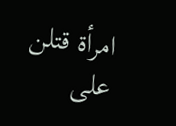امرأة قتلن على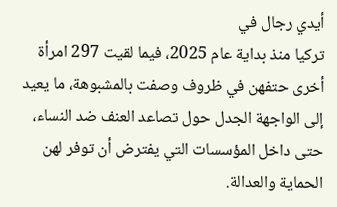أيدي رجال في
تركيا منذ بداية عام 2025، فيما لقيت 297 امرأة أخرى حتفهن في ظروف وصفت بالمشبوهة، ما يعيد إلى الواجهة الجدل حول تصاعد العنف ضد النساء، حتى داخل المؤسسات التي يفترض أن توفر لهن الحماية والعدالة.